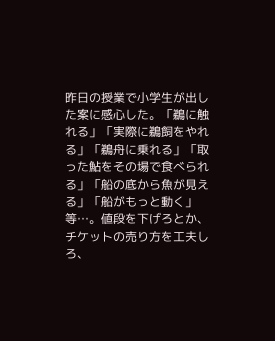昨日の授業で小学生が出した案に感心した。「鵜に触れる」「実際に鵜飼をやれる」「鵜舟に乗れる」「取った鮎をその場で食べられる」「船の底から魚が見える」「船がもっと動く」等…。値段を下げろとか、チケットの売り方を工夫しろ、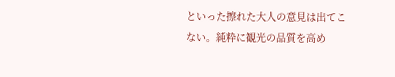といった擦れた大人の意見は出てこない。純粋に観光の品質を高め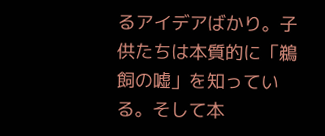るアイデアばかり。子供たちは本質的に「鵜飼の嘘」を知っている。そして本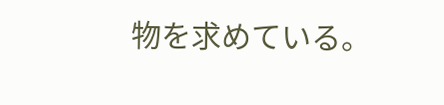物を求めている。